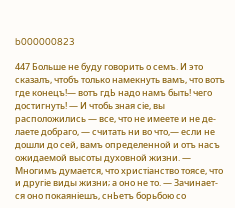b000000823

447 Больше не буду говорить о семъ. И это сказалъ, чтобъ только намекнуть вамъ, что вотъ где конецъ!— вотъ гдЬ надо намъ быть! чего достигнуть! — И чтобь зная сіе, вы расположились — все, что не имеете и не де- лаете добраго, — считать ни во что,— если не дошли до сей, вамъ определенной и отъ насъ ожидаемой высоты духовной жизни. — Многимъ думается, что христіанство тоясе, что и другіе виды жизни; а оно не то. — Зачинает- ся оно покаяніешъ, снЬетъ борьбою со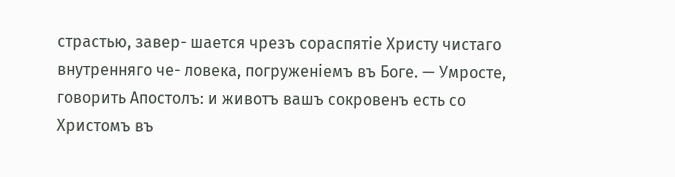страстью, завер- шается чрезъ сораспятіе Христу чистаго внутренняго че- ловека, погруженіемъ въ Боге. — Умросте, говорить Апостолъ: и животъ вашъ сокровенъ есть со Христомъ въ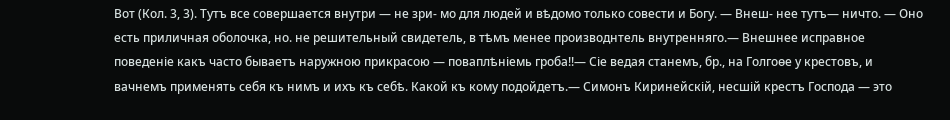Вот (Кол. 3, 3). Тутъ все совершается внутри — не зри- мо для людей и вѣдомо только совести и Богу. — Внеш- нее тутъ— ничто. — Оно есть приличная оболочка, но. не решительный свидетель, в тѣмъ менее производнтель внутренняго.— Внешнее исправное поведеніе какъ часто бываетъ наружною прикрасою — поваплѣніемь гроба!!— Сіе ведая станемъ, бр., на Голгоѳе у крестовъ, и вачнемъ применять себя къ нимъ и ихъ къ себѣ. Какой къ кому подойдетъ.— Симонъ Киринейскій, несшій крестъ Господа — это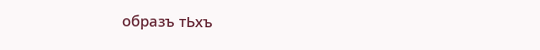образъ тЬхъ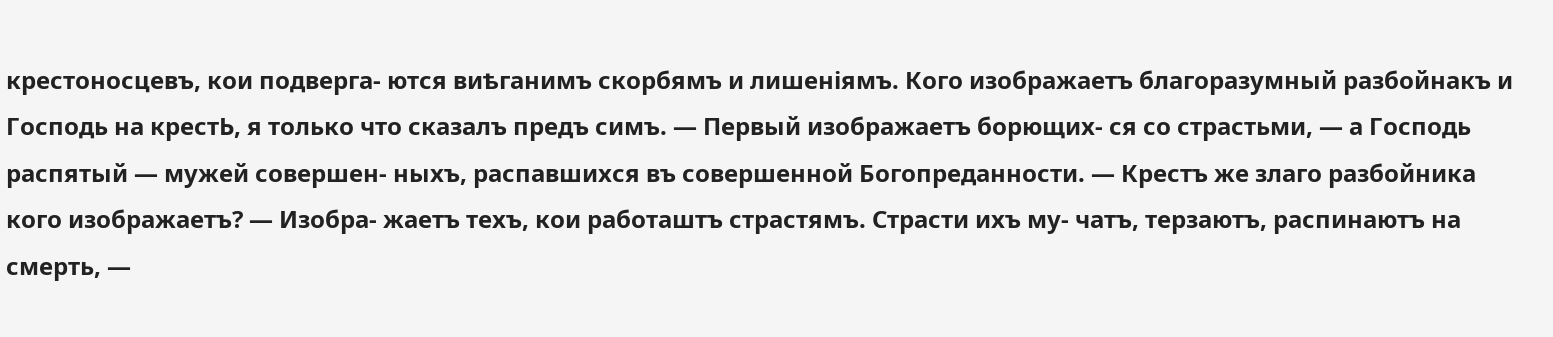крестоносцевъ, кои подверга- ются виѣганимъ скорбямъ и лишеніямъ. Кого изображаетъ благоразумный разбойнакъ и Господь на крестЬ, я только что сказалъ предъ симъ. — Первый изображаетъ борющих- ся со страстьми, — а Господь распятый — мужей совершен- ныхъ, распавшихся въ совершенной Богопреданности. — Крестъ же злаго разбойника кого изображаетъ? — Изобра- жаетъ техъ, кои работаштъ страстямъ. Страсти ихъ му- чатъ, терзаютъ, распинаютъ на смерть, —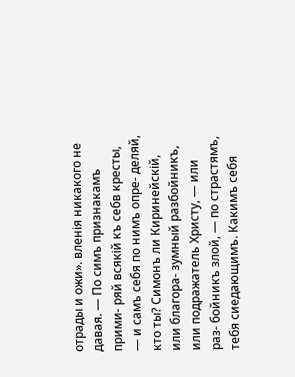отрады и ожи». вленія никакого не давая. — По симъ признакамъ прими- ряй всякій къ себв кресты, — и самъ себя по нимъ опре- деляй, кто ты? Симонъ ли Киринейскій, или благора- зумный разбойникъ, или подражатель Христу, — или раз- бойникъ злой, — по страстямъ, тебя сиедающимъ. Какимъ себя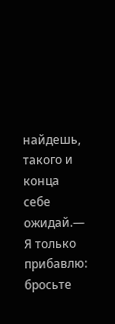найдешь, такого и конца себе ожидай.— Я только прибавлю: бросьте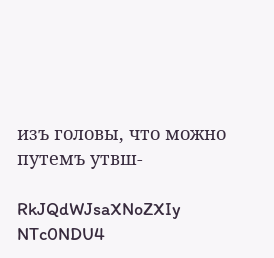изъ головы, что можно путемъ утвш-

RkJQdWJsaXNoZXIy NTc0NDU4